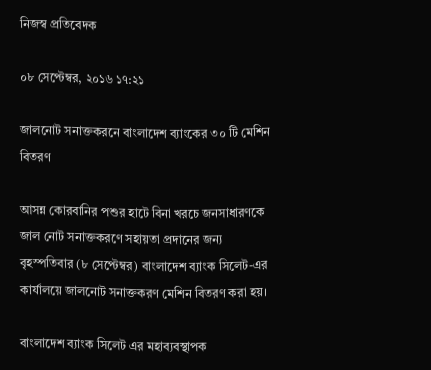নিজস্ব প্রতিবেদক

০৮ সেপ্টেম্বর, ২০১৬ ১৭:২১

জালনোট সনাক্তকরনে বাংলাদেশ ব্যাংকের ৩০ টি মেশিন বিতরণ

আসন্ন কোরবানির পশুর হাটে বিনা খরচে জনসাধারণকে জাল নোট সনাক্তকরণে সহায়তা প্রদানের জন্য বৃহস্পতিবার (৮ সেপ্টেম্বর) বাংলাদেশ ব্যাংক সিলেট-এর কার্যালয়ে জালনোট সনাক্তকরণ মেশিন বিতরণ করা হয়।

বাংলাদেশ ব্যাংক সিলেট এর মহাব্যবস্থাপক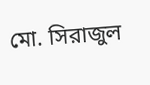মো. সিরাজুল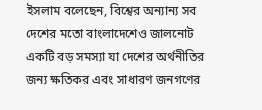ইসলাম বলেছেন, বিশ্বের অন্যান্য সব দেশের মতো বাংলাদেশেও জালনোট একটি বড় সমস্যা যা দেশের অর্থনীতির জন্য ক্ষতিকর এবং সাধারণ জনগণের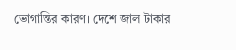ভোগান্তির কারণ। দেশে জাল টাকার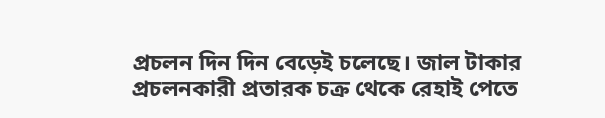প্রচলন দিন দিন বেড়েই চলেছে। জাল টাকার প্রচলনকারী প্রতারক চক্র থেকে রেহাই পেতে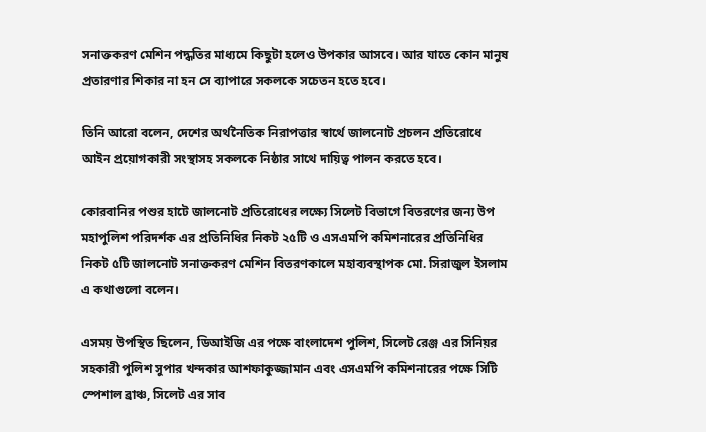সনাক্তকরণ মেশিন পদ্ধতির মাধ্যমে কিছুটা হলেও উপকার আসবে। আর যাতে কোন মানুষ প্রতারণার শিকার না হন সে ব্যাপারে সকলকে সচেতন হতে হবে।

তিনি আরো বলেন, দেশের অর্থনৈতিক নিরাপত্তার স্বার্থে জালনোট প্রচলন প্রতিরোধে আইন প্রয়োগকারী সংস্থাসহ সকলকে নিষ্ঠার সাথে দায়িত্ব পালন করতে হবে।

কোরবানির পশুর হাটে জালনোট প্রতিরোধের লক্ষ্যে সিলেট বিভাগে বিতরণের জন্য উপ মহাপুলিশ পরিদর্শক এর প্রতিনিধির নিকট ২৫টি ও এসএমপি কমিশনারের প্রতিনিধির নিকট ৫টি জালনোট সনাক্তকরণ মেশিন বিতরণকালে মহাব্যবস্থাপক মো. সিরাজুল ইসলাম এ কথাগুলো বলেন।

এসময় উপস্থিত ছিলেন, ডিআইজি এর পক্ষে বাংলাদেশ পুলিশ, সিলেট রেঞ্জ এর সিনিয়র সহকারী পুলিশ সুপার খন্দকার আশফাকুজ্জামান এবং এসএমপি কমিশনারের পক্ষে সিটি স্পেশাল ব্রাঞ্চ, সিলেট এর সাব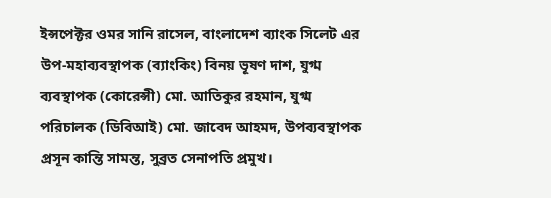ইন্সপেক্টর ওমর সানি রাসেল, বাংলাদেশ ব্যাংক সিলেট এর উপ-মহাব্যবস্থাপক (ব্যাংকিং) বিনয় ভূষণ দাশ, যুগ্ম ব্যবস্থাপক (কোরেন্সী) মো. আতিকুর রহমান, যুগ্ম পরিচালক (ডিবিআই) মো. জাবেদ আহমদ, উপব্যবস্থাপক প্রসূন কান্তি সামন্ত, সুব্রত সেনাপতি প্রমুখ।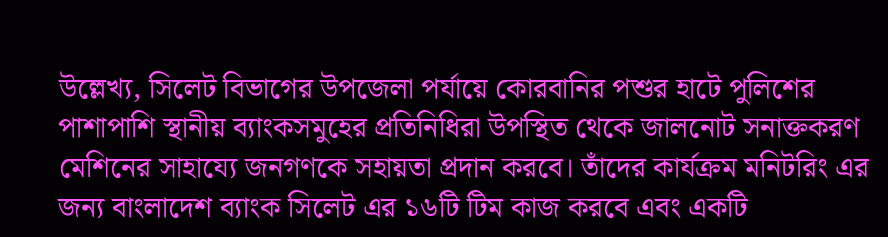উল্লেখ্য, সিলেট বিভাগের উপজেলা পর্যায়ে কোরবানির পশুর হাটে পুলিশের পাশাপাশি স্থানীয় ব্যাংকসমুহের প্রতিনিধিরা উপস্থিত থেকে জালনোট সনাক্তকরণ মেশিনের সাহায্যে জনগণকে সহায়তা প্রদান করবে। তাঁদের কার্যক্রম মনিটরিং এর জন্য বাংলাদেশ ব্যাংক সিলেট এর ১৬টি টিম কাজ করবে এবং একটি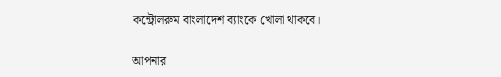কন্ট্রোলরুম বাংলাদেশ ব্যাংকে খোলা থাকবে।

আপনার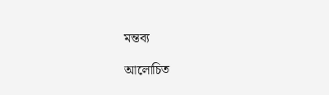মন্তব্য

আলোচিত